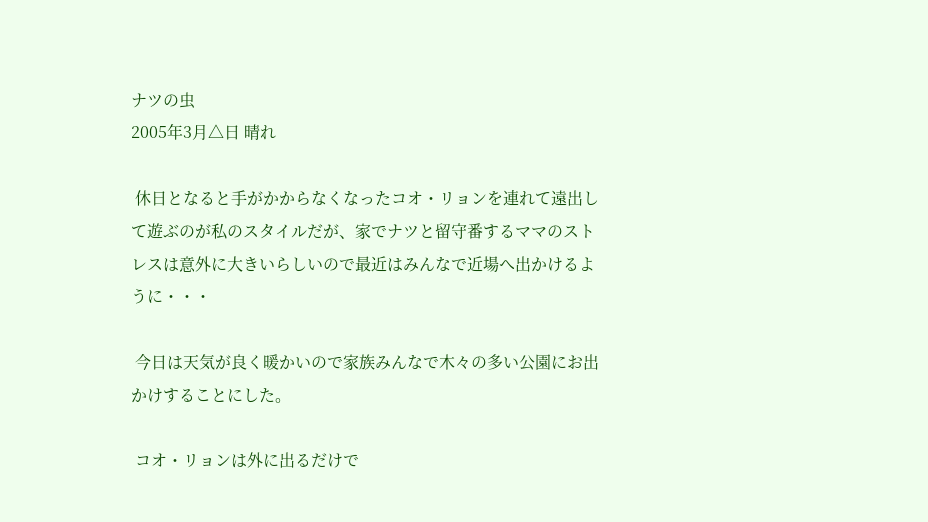ナツの虫
2005年3月△日 晴れ

 休日となると手がかからなくなったコオ・リョンを連れて遠出して遊ぶのが私のスタイルだが、家でナツと留守番するママのストレスは意外に大きいらしいので最近はみんなで近場へ出かけるように・・・

 今日は天気が良く暖かいので家族みんなで木々の多い公園にお出かけすることにした。

 コオ・リョンは外に出るだけで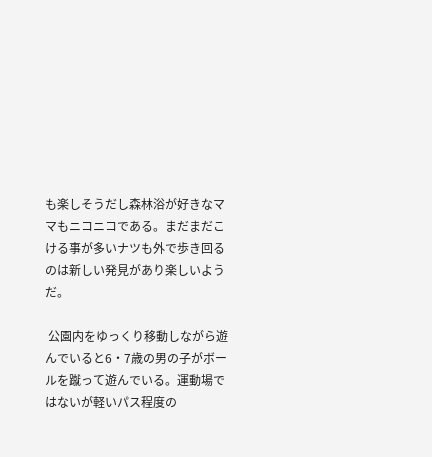も楽しそうだし森林浴が好きなママもニコニコである。まだまだこける事が多いナツも外で歩き回るのは新しい発見があり楽しいようだ。

 公園内をゆっくり移動しながら遊んでいると6・7歳の男の子がボールを蹴って遊んでいる。運動場ではないが軽いパス程度の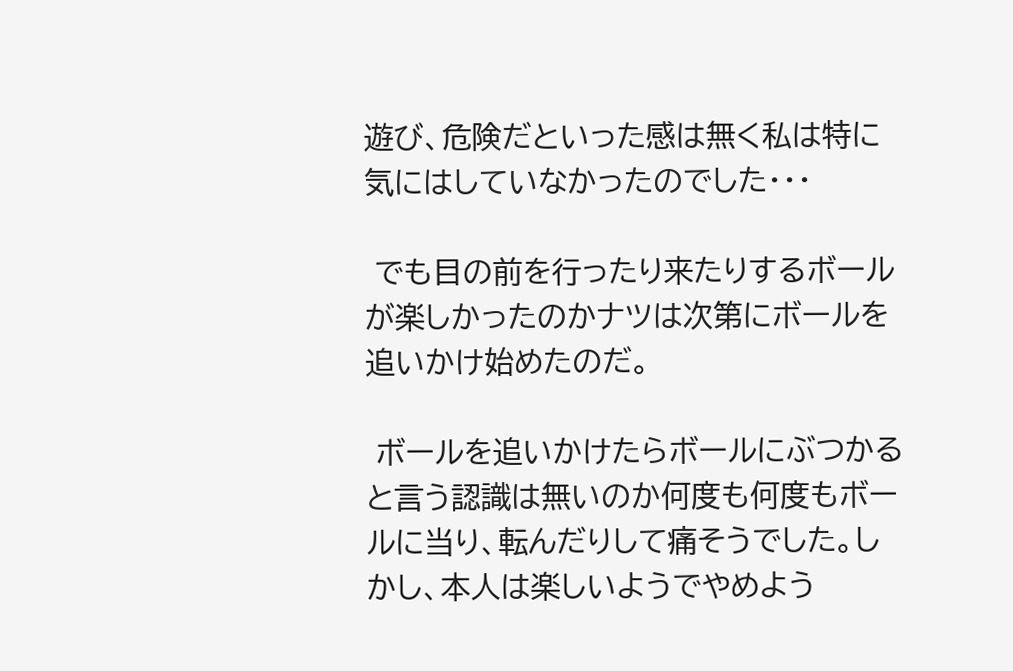遊び、危険だといった感は無く私は特に気にはしていなかったのでした・・・

 でも目の前を行ったり来たりするボールが楽しかったのかナツは次第にボールを追いかけ始めたのだ。

 ボールを追いかけたらボールにぶつかると言う認識は無いのか何度も何度もボールに当り、転んだりして痛そうでした。しかし、本人は楽しいようでやめよう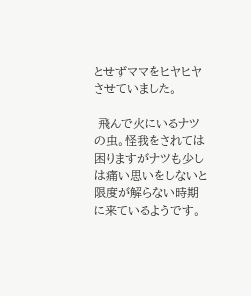とせずママをヒヤヒヤさせていました。

 飛んで火にいるナツの虫。怪我をされては困りますがナツも少しは痛い思いをしないと限度が解らない時期に来ているようです。